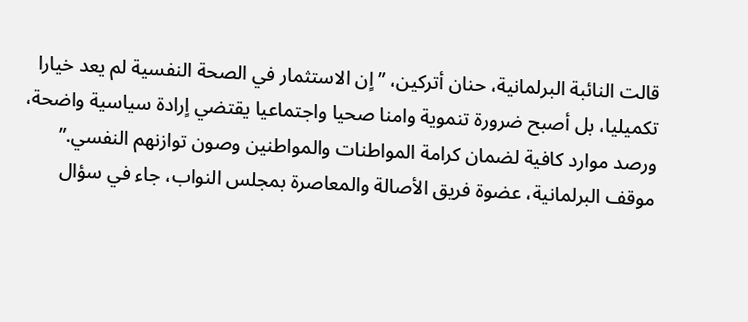قالت النائبة البرلمانية، حنان أتركين، ” اٍن الاستثمار في الصحة النفسية لم يعد خيارا تكميليا، بل أصبح ضرورة تنموية وامنا صحيا واجتماعيا يقتضي اٍرادة سياسية واضحة، ورصد موارد كافية لضمان كرامة المواطنات والمواطنين وصون توازنهم النفسي.”
موقف البرلمانية، عضوة فريق الأصالة والمعاصرة بمجلس النواب، جاء في سؤال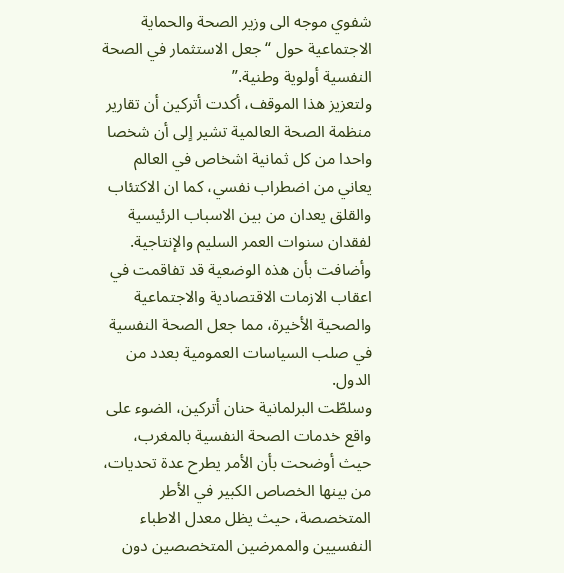شفوي موجه الى وزير الصحة والحماية الاجتماعية حول “جعل الاستثمار في الصحة النفسية أولوية وطنية.”
ولتعزيز هذا الموقف، أكدت أتركين أن تقارير منظمة الصحة العالمية تشير اٍلى أن شخصا واحدا من كل ثمانية اشخاص في العالم يعاني من اضطراب نفسي، كما ان الاكتئاب والقلق يعدان من بين الاسباب الرئيسية لفقدان سنوات العمر السليم والإنتاجية.
وأضافت بأن هذه الوضعية قد تفاقمت في اعقاب الازمات الاقتصادية والاجتماعية والصحية الأخيرة، مما جعل الصحة النفسية في صلب السياسات العمومية بعدد من الدول.
وسلطّت البرلمانية حنان أتركين، الضوء على واقع خدمات الصحة النفسية بالمغرب، حيث أوضحت بأن الأمر يطرح عدة تحديات، من بينها الخصاص الكبير في الأطر المتخصصة، حيث يظل معدل الاطباء النفسيين والممرضين المتخصصين دون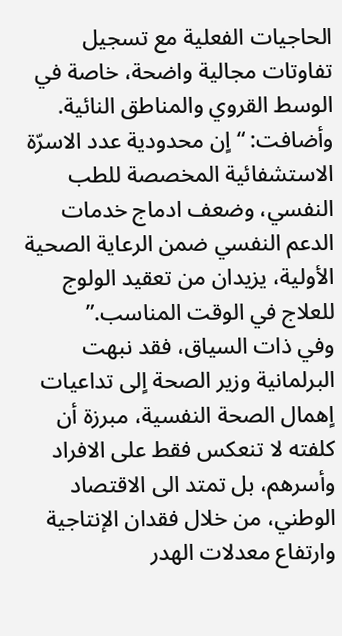الحاجيات الفعلية مع تسجيل تفاوتات مجالية واضحة، خاصة في الوسط القروي والمناطق النائية.
وأضافت: “اٍن محدودية عدد الاسرّة الاستشفائية المخصصة للطب النفسي، وضعف ادماج خدمات الدعم النفسي ضمن الرعاية الصحية الأولية، يزيدان من تعقيد الولوج للعلاج في الوقت المناسب.”
وفي ذات السياق، فقد نبهت البرلمانية وزير الصحة اٍلى تداعيات اٍهمال الصحة النفسية، مبرزة أن كلفته لا تنعكس فقط على الافراد وأسرهم، بل تمتد الى الاقتصاد الوطني، من خلال فقدان الإنتاجية وارتفاع معدلات الهدر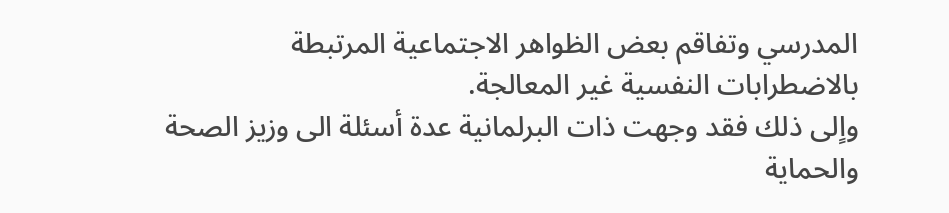المدرسي وتفاقم بعض الظواهر الاجتماعية المرتبطة بالاضطرابات النفسية غير المعالجة.
واٍلى ذلك فقد وجهت ذات البرلمانية عدة أسئلة الى وزيز الصحة والحماية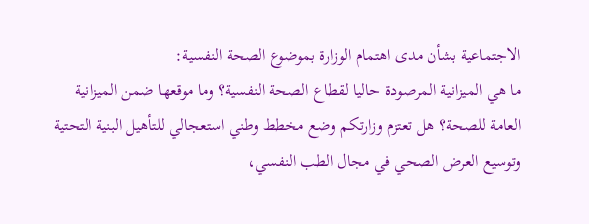الاجتماعية بشأن مدى اهتمام الوزارة بموضوع الصحة النفسية:
ما هي الميزانية المرصودة حاليا لقطاع الصحة النفسية؟ وما موقعها ضمن الميزانية العامة للصحة؟ هل تعتزم وزارتكم وضع مخطط وطني استعجالي للتأهيل البنية التحتية وتوسيع العرض الصحي في مجال الطب النفسي،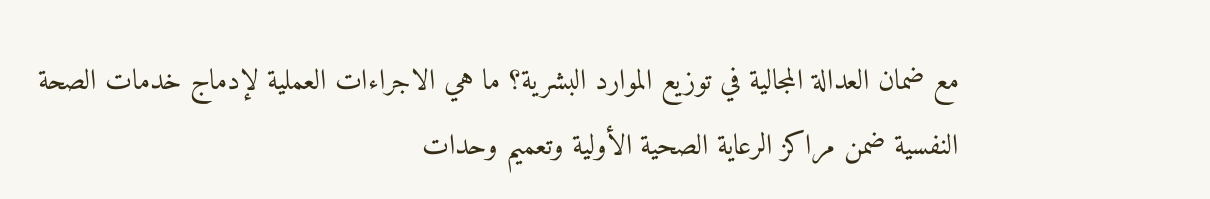مع ضمان العدالة المجالية في توزيع الموارد البشرية؟ ما هي الاجراءات العملية لإدماج خدمات الصحة النفسية ضمن مراكز الرعاية الصحية الأولية وتعميم وحدات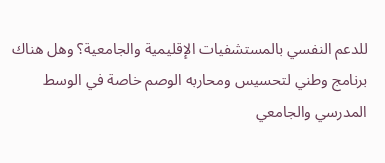للدعم النفسي بالمستشفيات الإقليمية والجامعية؟ وهل هناك برنامج وطني لتحسيس ومحاربه الوصم خاصة في الوسط المدرسي والجامعي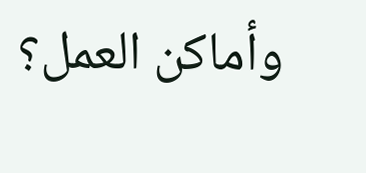وأماكن العمل؟